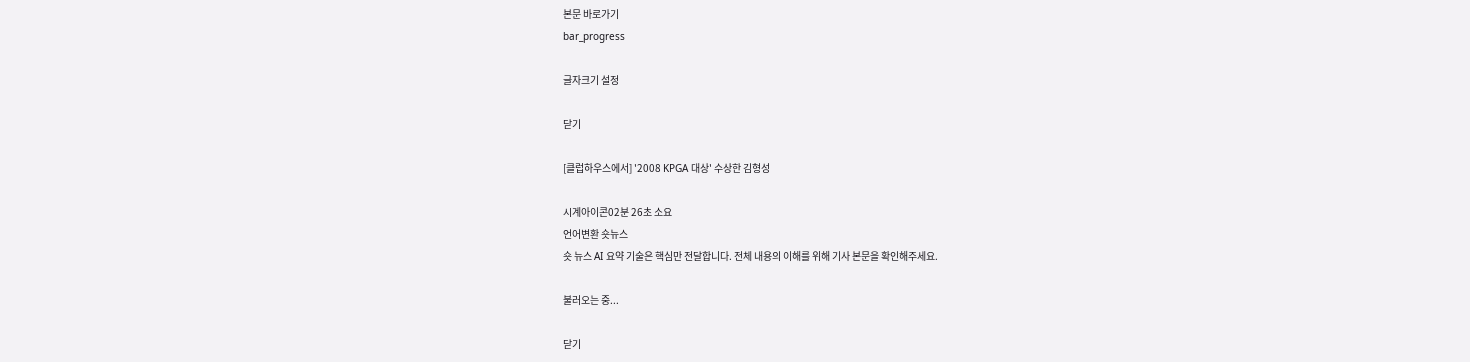본문 바로가기
bar_progress

글자크기 설정

닫기

[클럽하우스에서] '2008 KPGA 대상' 수상한 김형성

시계아이콘02분 26초 소요
언어변환 숏뉴스
숏 뉴스 AI 요약 기술은 핵심만 전달합니다. 전체 내용의 이해를 위해 기사 본문을 확인해주세요.

불러오는 중...

닫기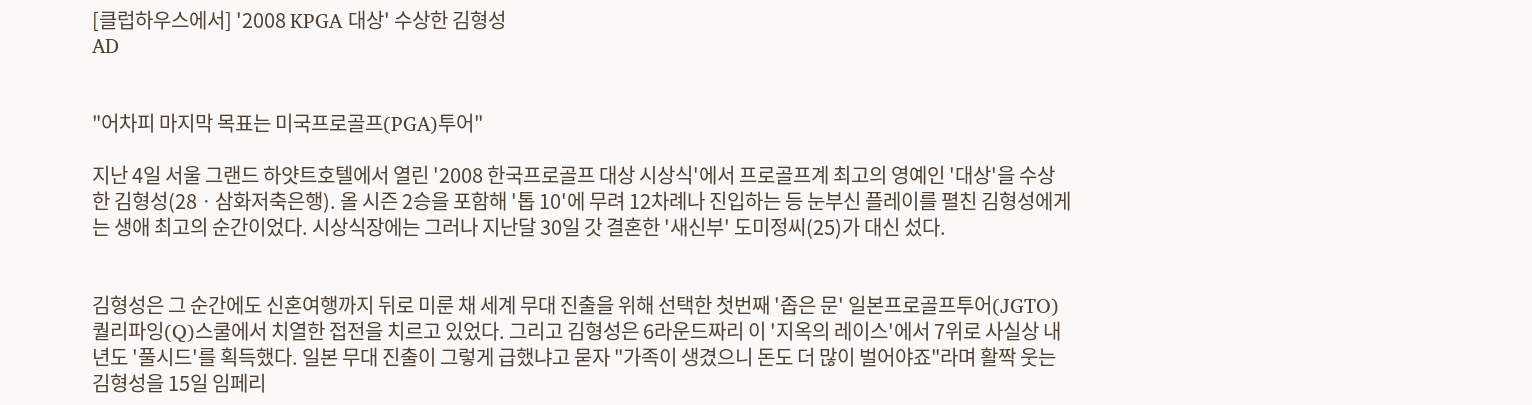[클럽하우스에서] '2008 KPGA 대상' 수상한 김형성
AD


"어차피 마지막 목표는 미국프로골프(PGA)투어"

지난 4일 서울 그랜드 하얏트호텔에서 열린 '2008 한국프로골프 대상 시상식'에서 프로골프계 최고의 영예인 '대상'을 수상한 김형성(28ㆍ삼화저축은행). 올 시즌 2승을 포함해 '톱 10'에 무려 12차례나 진입하는 등 눈부신 플레이를 펼친 김형성에게는 생애 최고의 순간이었다. 시상식장에는 그러나 지난달 30일 갓 결혼한 '새신부' 도미정씨(25)가 대신 섰다.


김형성은 그 순간에도 신혼여행까지 뒤로 미룬 채 세계 무대 진출을 위해 선택한 첫번째 '좁은 문' 일본프로골프투어(JGTO) 퀄리파잉(Q)스쿨에서 치열한 접전을 치르고 있었다. 그리고 김형성은 6라운드짜리 이 '지옥의 레이스'에서 7위로 사실상 내년도 '풀시드'를 획득했다. 일본 무대 진출이 그렇게 급했냐고 묻자 "가족이 생겼으니 돈도 더 많이 벌어야죠"라며 활짝 웃는 김형성을 15일 임페리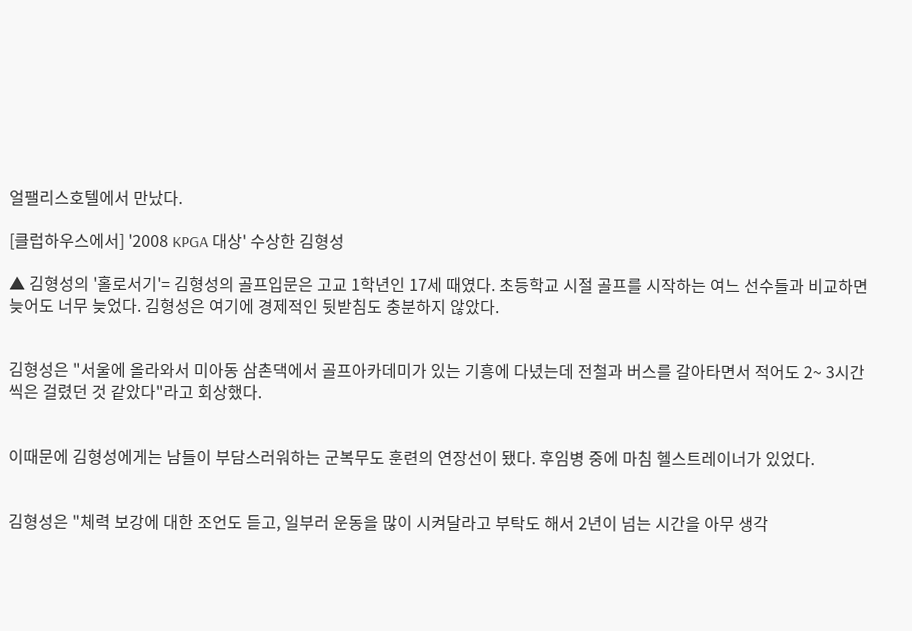얼팰리스호텔에서 만났다.

[클럽하우스에서] '2008 KPGA 대상' 수상한 김형성

▲ 김형성의 '홀로서기'= 김형성의 골프입문은 고교 1학년인 17세 때였다. 초등학교 시절 골프를 시작하는 여느 선수들과 비교하면 늦어도 너무 늦었다. 김형성은 여기에 경제적인 뒷받침도 충분하지 않았다.


김형성은 "서울에 올라와서 미아동 삼촌댁에서 골프아카데미가 있는 기흥에 다녔는데 전철과 버스를 갈아타면서 적어도 2~ 3시간씩은 걸렸던 것 같았다"라고 회상했다.


이때문에 김형성에게는 남들이 부담스러워하는 군복무도 훈련의 연장선이 됐다. 후임병 중에 마침 헬스트레이너가 있었다.


김형성은 "체력 보강에 대한 조언도 듣고, 일부러 운동을 많이 시켜달라고 부탁도 해서 2년이 넘는 시간을 아무 생각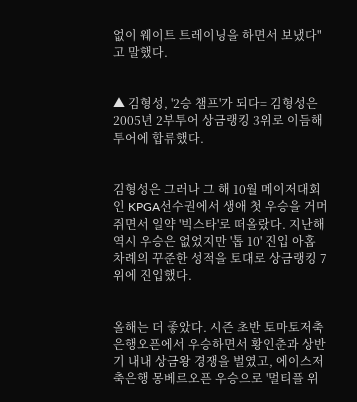없이 웨이트 트레이닝을 하면서 보냈다"고 말했다.


▲ 김형성, '2승 챔프'가 되다= 김형성은 2005년 2부투어 상금랭킹 3위로 이듬해 투어에 합류했다.


김형성은 그러나 그 해 10월 메이저대회인 KPGA선수권에서 생애 첫 우승을 거머쥐면서 일약 '빅스타'로 떠올랐다. 지난해 역시 우승은 없었지만 '톱 10' 진입 아홉 차례의 꾸준한 성적을 토대로 상금랭킹 7위에 진입했다.


올해는 더 좋았다. 시즌 초반 토마토저축은행오픈에서 우승하면서 황인춘과 상반기 내내 상금왕 경쟁을 벌였고, 에이스저축은행 몽베르오픈 우승으로 '멀티플 위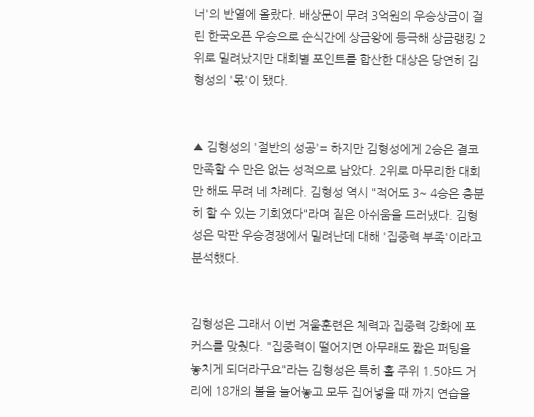너'의 반열에 올랐다. 배상문이 무려 3억원의 우승상금이 걸린 한국오픈 우승으로 순식간에 상금왕에 등극해 상금랭킹 2위로 밀려났지만 대회별 포인트를 합산한 대상은 당연히 김형성의 '몫'이 됐다.


▲ 김형성의 '절반의 성공'= 하지만 김형성에게 2승은 결코 만족할 수 만은 없는 성적으로 남았다. 2위로 마무리한 대회만 해도 무려 네 차례다. 김형성 역시 "적어도 3~ 4승은 충분히 할 수 있는 기회였다"라며 짙은 아쉬움을 드러냈다. 김형성은 막판 우승경쟁에서 밀려난데 대해 '집중력 부족'이라고 분석했다.


김형성은 그래서 이번 겨울훈련은 체력과 집중력 강화에 포커스를 맞췄다. "집중력이 떨어지면 아무래도 짧은 퍼팅을 놓치게 되더라구요"라는 김형성은 특히 홀 주위 1.5야드 거리에 18개의 볼을 늘어놓고 모두 집어넣을 때 까지 연습을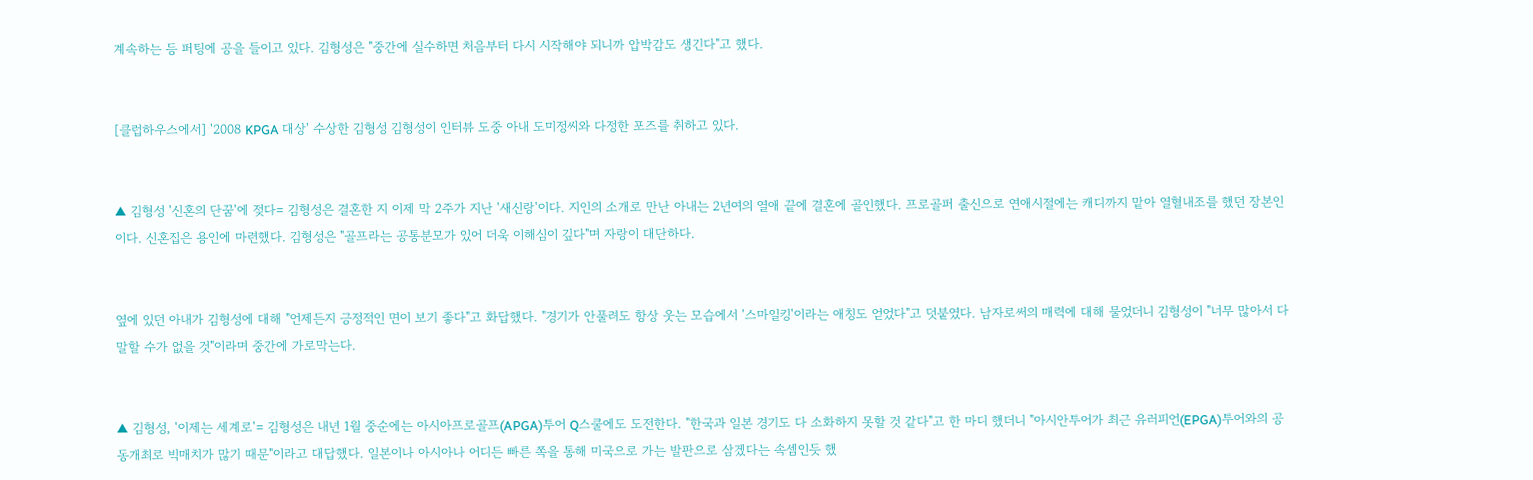계속하는 등 퍼팅에 공을 들이고 있다. 김형성은 "중간에 실수하면 처음부터 다시 시작해야 되니까 압박감도 생긴다"고 했다.


[클럽하우스에서] '2008 KPGA 대상' 수상한 김형성 김형성이 인터뷰 도중 아내 도미정씨와 다정한 포즈를 취하고 있다.


▲ 김형성 '신혼의 단꿈'에 젖다= 김형성은 결혼한 지 이제 막 2주가 지난 '새신랑'이다. 지인의 소개로 만난 아내는 2년여의 열애 끝에 결혼에 골인했다. 프로골퍼 출신으로 연애시절에는 캐디까지 맡아 열혈내조를 했던 장본인이다. 신혼집은 용인에 마련했다. 김형성은 "골프라는 공통분모가 있어 더욱 이해심이 깊다"며 자랑이 대단하다.


옆에 있던 아내가 김형성에 대해 "언제든지 긍정적인 면이 보기 좋다"고 화답했다. "경기가 안풀려도 항상 웃는 모습에서 '스마일킹'이라는 애칭도 얻었다"고 덧붙였다. 남자로써의 매력에 대해 물었더니 김형성이 "너무 많아서 다 말할 수가 없을 것"이라며 중간에 가로막는다.


▲ 김형성, '이제는 세계로'= 김형성은 내년 1월 중순에는 아시아프로골프(APGA)투어 Q스쿨에도 도전한다. "한국과 일본 경기도 다 소화하지 못할 것 같다"고 한 마디 했더니 "아시안투어가 최근 유러피언(EPGA)투어와의 공동개최로 빅매치가 많기 때문"이라고 대답했다. 일본이나 아시아나 어디든 빠른 쪽을 통해 미국으로 가는 발판으로 삼겠다는 속셈인듯 했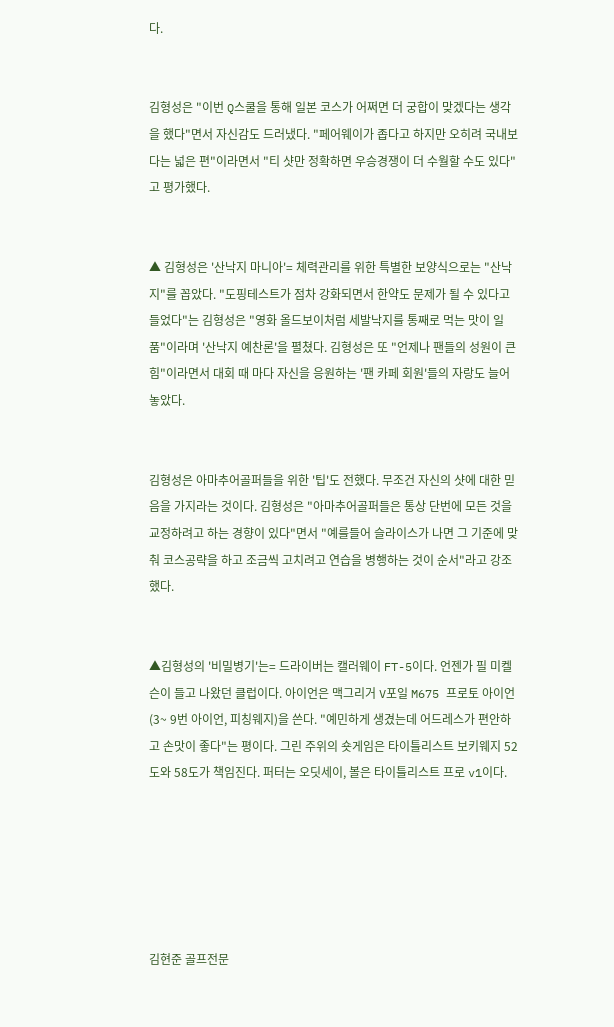다.


김형성은 "이번 Q스쿨을 통해 일본 코스가 어쩌면 더 궁합이 맞겠다는 생각을 했다"면서 자신감도 드러냈다. "페어웨이가 좁다고 하지만 오히려 국내보다는 넓은 편"이라면서 "티 샷만 정확하면 우승경쟁이 더 수월할 수도 있다"고 평가했다.


▲ 김형성은 '산낙지 마니아'= 체력관리를 위한 특별한 보양식으로는 "산낙지"를 꼽았다. "도핑테스트가 점차 강화되면서 한약도 문제가 될 수 있다고 들었다"는 김형성은 "영화 올드보이처럼 세발낙지를 통째로 먹는 맛이 일품"이라며 '산낙지 예찬론'을 펼쳤다. 김형성은 또 "언제나 팬들의 성원이 큰 힘"이라면서 대회 때 마다 자신을 응원하는 '팬 카페 회원'들의 자랑도 늘어놓았다.


김형성은 아마추어골퍼들을 위한 '팁'도 전했다. 무조건 자신의 샷에 대한 믿음을 가지라는 것이다. 김형성은 "아마추어골퍼들은 통상 단번에 모든 것을 교정하려고 하는 경향이 있다"면서 "예를들어 슬라이스가 나면 그 기준에 맞춰 코스공략을 하고 조금씩 고치려고 연습을 병행하는 것이 순서"라고 강조했다.


▲김형성의 '비밀병기'는= 드라이버는 캘러웨이 FT-5이다. 언젠가 필 미켈슨이 들고 나왔던 클럽이다. 아이언은 맥그리거 V포일 M675 프로토 아이언(3~ 9번 아이언, 피칭웨지)을 쓴다. "예민하게 생겼는데 어드레스가 편안하고 손맛이 좋다"는 평이다. 그린 주위의 숏게임은 타이틀리스트 보키웨지 52도와 58도가 책임진다. 퍼터는 오딧세이, 볼은 타이틀리스트 프로 v1이다.






김현준 골프전문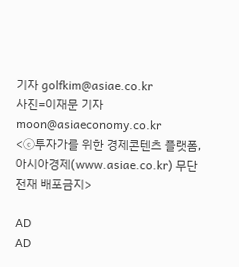기자 golfkim@asiae.co.kr
사진=이재문 기자 moon@asiaeconomy.co.kr
<ⓒ투자가를 위한 경제콘텐츠 플랫폼, 아시아경제(www.asiae.co.kr) 무단전재 배포금지>

AD
AD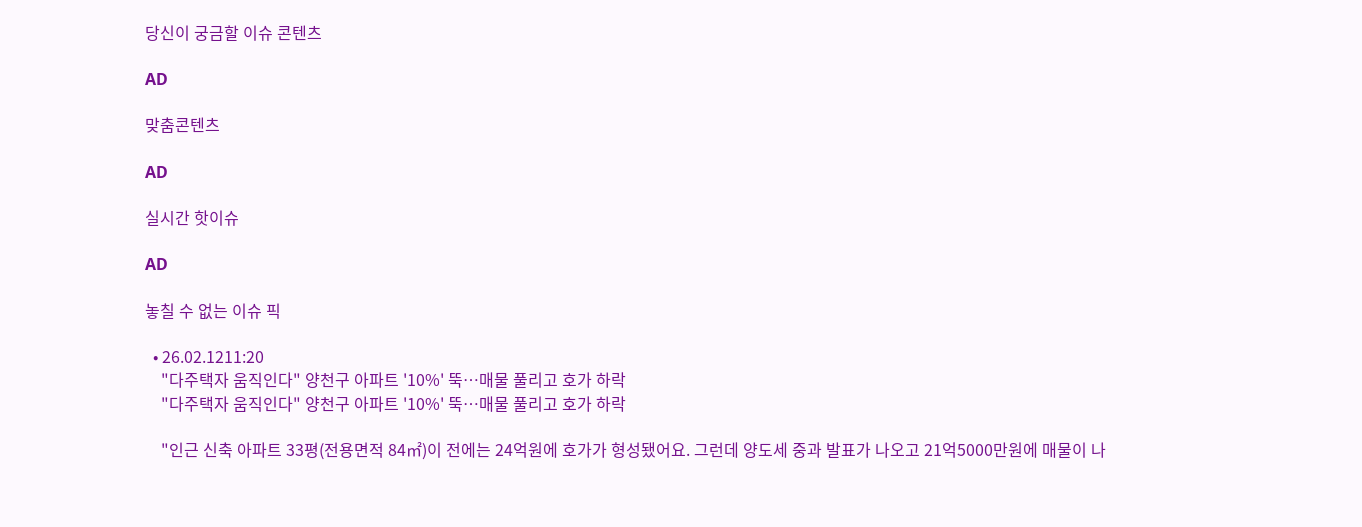당신이 궁금할 이슈 콘텐츠

AD

맞춤콘텐츠

AD

실시간 핫이슈

AD

놓칠 수 없는 이슈 픽

  • 26.02.1211:20
    "다주택자 움직인다" 양천구 아파트 '10%' 뚝…매물 풀리고 호가 하락
    "다주택자 움직인다" 양천구 아파트 '10%' 뚝…매물 풀리고 호가 하락

    "인근 신축 아파트 33평(전용면적 84㎡)이 전에는 24억원에 호가가 형성됐어요. 그런데 양도세 중과 발표가 나오고 21억5000만원에 매물이 나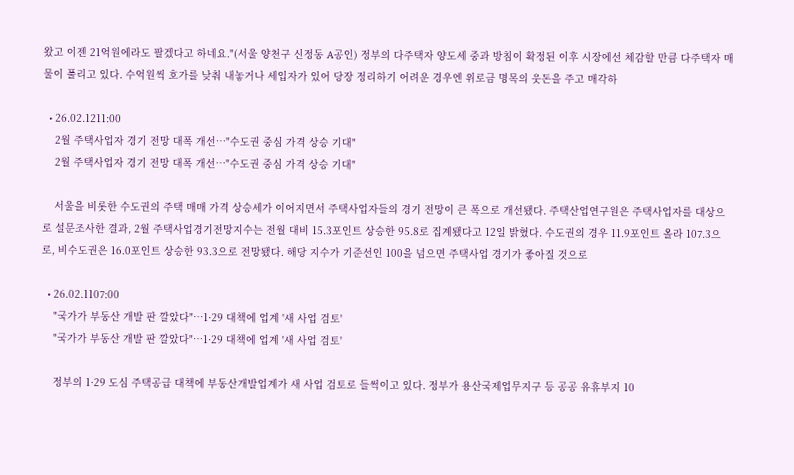왔고 이젠 21억원에라도 팔겠다고 하네요."(서울 양천구 신정동 A공인) 정부의 다주택자 양도세 중과 방침이 확정된 이후 시장에선 체감할 만큼 다주택자 매물이 풀리고 있다. 수억원씩 호가를 낮춰 내놓거나 세입자가 있어 당장 정리하기 어려운 경우엔 위로금 명목의 웃돈을 주고 매각하

  • 26.02.1211:00
    2월 주택사업자 경기 전망 대폭 개선…"수도권 중심 가격 상승 기대"
    2월 주택사업자 경기 전망 대폭 개선…"수도권 중심 가격 상승 기대"

    서울을 비롯한 수도권의 주택 매매 가격 상승세가 이어지면서 주택사업자들의 경기 전망이 큰 폭으로 개선됐다. 주택산업연구원은 주택사업자를 대상으로 설문조사한 결과, 2월 주택사업경기전망지수는 전월 대비 15.3포인트 상승한 95.8로 집계됐다고 12일 밝혔다. 수도권의 경우 11.9포인트 올라 107.3으로, 비수도권은 16.0포인트 상승한 93.3으로 전망됐다. 해당 지수가 기준선인 100을 넘으면 주택사업 경기가 좋아질 것으로

  • 26.02.1107:00
    "국가가 부동산 개발 판 깔았다"…1·29 대책에 업계 '새 사업 검토'
    "국가가 부동산 개발 판 깔았다"…1·29 대책에 업계 '새 사업 검토'

    정부의 1·29 도심 주택공급 대책에 부동산개발업계가 새 사업 검토로 들썩이고 있다. 정부가 용산국제업무지구 등 공공 유휴부지 10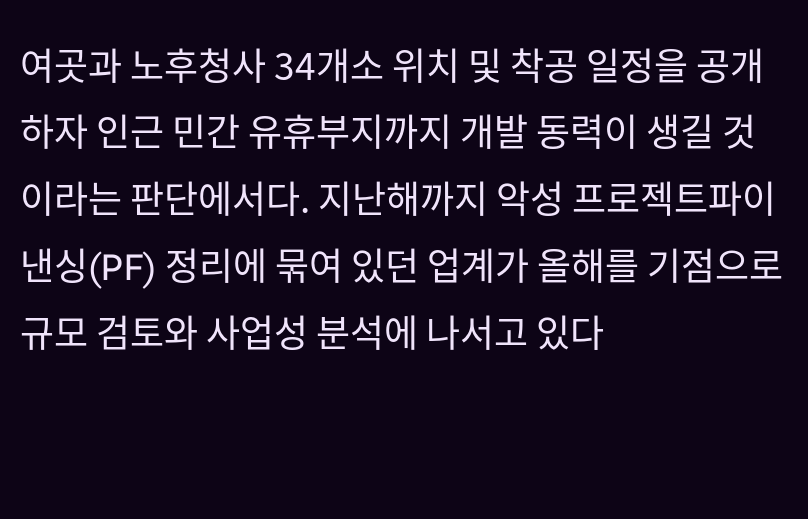여곳과 노후청사 34개소 위치 및 착공 일정을 공개하자 인근 민간 유휴부지까지 개발 동력이 생길 것이라는 판단에서다. 지난해까지 악성 프로젝트파이낸싱(PF) 정리에 묶여 있던 업계가 올해를 기점으로 규모 검토와 사업성 분석에 나서고 있다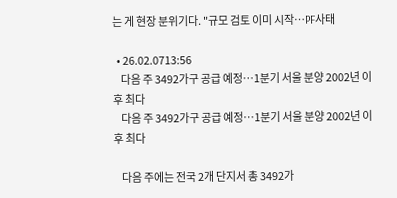는 게 현장 분위기다. "규모 검토 이미 시작…PF사태

  • 26.02.0713:56
    다음 주 3492가구 공급 예정…1분기 서울 분양 2002년 이후 최다
    다음 주 3492가구 공급 예정…1분기 서울 분양 2002년 이후 최다

    다음 주에는 전국 2개 단지서 총 3492가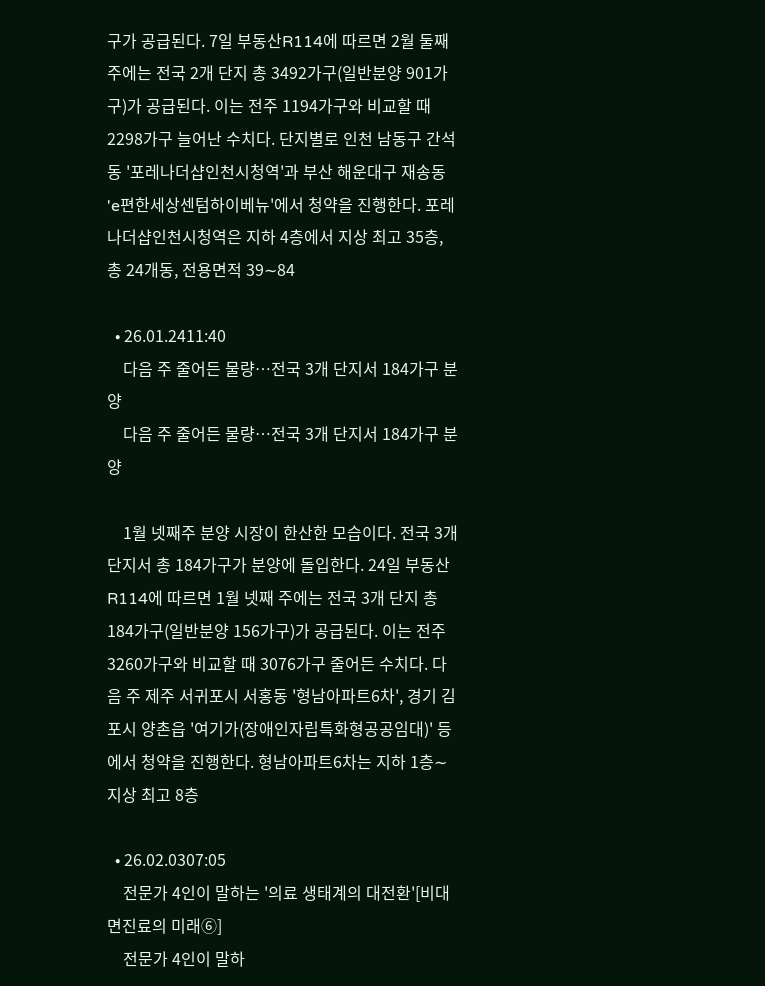구가 공급된다. 7일 부동산R114에 따르면 2월 둘째 주에는 전국 2개 단지 총 3492가구(일반분양 901가구)가 공급된다. 이는 전주 1194가구와 비교할 때 2298가구 늘어난 수치다. 단지별로 인천 남동구 간석동 '포레나더샵인천시청역'과 부산 해운대구 재송동 'e편한세상센텀하이베뉴'에서 청약을 진행한다. 포레나더샵인천시청역은 지하 4층에서 지상 최고 35층, 총 24개동, 전용면적 39∼84

  • 26.01.2411:40
    다음 주 줄어든 물량…전국 3개 단지서 184가구 분양
    다음 주 줄어든 물량…전국 3개 단지서 184가구 분양

    1월 넷째주 분양 시장이 한산한 모습이다. 전국 3개 단지서 총 184가구가 분양에 돌입한다. 24일 부동산R114에 따르면 1월 넷째 주에는 전국 3개 단지 총 184가구(일반분양 156가구)가 공급된다. 이는 전주 3260가구와 비교할 때 3076가구 줄어든 수치다. 다음 주 제주 서귀포시 서홍동 '형남아파트6차', 경기 김포시 양촌읍 '여기가(장애인자립특화형공공임대)' 등에서 청약을 진행한다. 형남아파트6차는 지하 1층∼지상 최고 8층

  • 26.02.0307:05
    전문가 4인이 말하는 '의료 생태계의 대전환'[비대면진료의 미래⑥]
    전문가 4인이 말하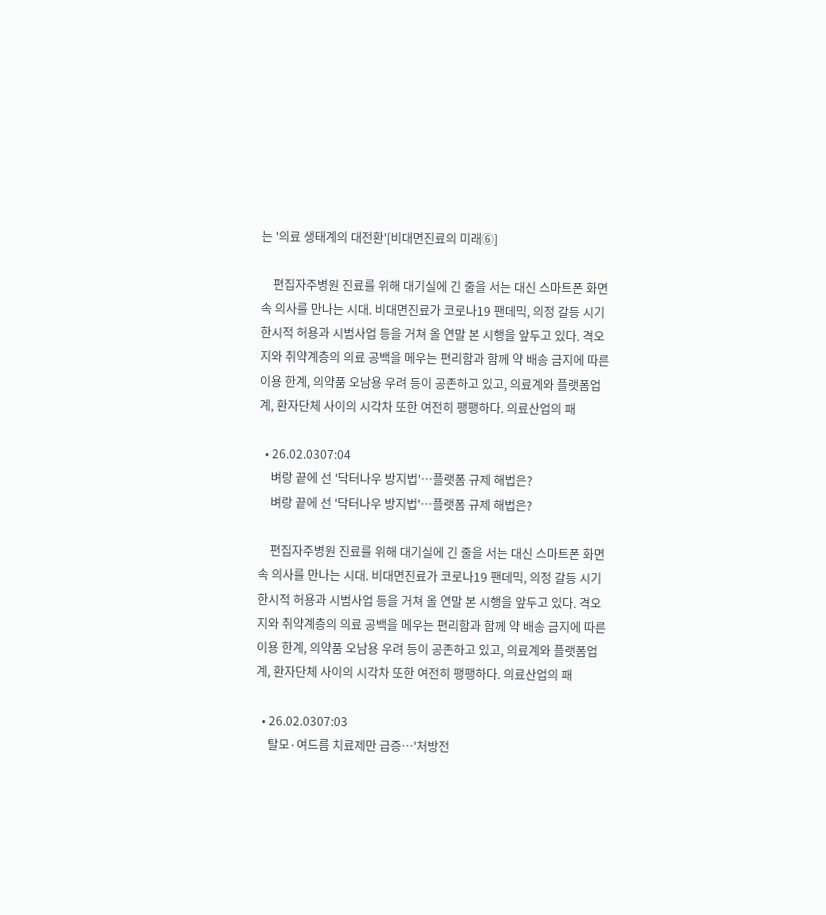는 '의료 생태계의 대전환'[비대면진료의 미래⑥]

    편집자주병원 진료를 위해 대기실에 긴 줄을 서는 대신 스마트폰 화면 속 의사를 만나는 시대. 비대면진료가 코로나19 팬데믹, 의정 갈등 시기 한시적 허용과 시범사업 등을 거쳐 올 연말 본 시행을 앞두고 있다. 격오지와 취약계층의 의료 공백을 메우는 편리함과 함께 약 배송 금지에 따른 이용 한계, 의약품 오남용 우려 등이 공존하고 있고, 의료계와 플랫폼업계, 환자단체 사이의 시각차 또한 여전히 팽팽하다. 의료산업의 패

  • 26.02.0307:04
    벼랑 끝에 선 '닥터나우 방지법'…플랫폼 규제 해법은?
    벼랑 끝에 선 '닥터나우 방지법'…플랫폼 규제 해법은?

    편집자주병원 진료를 위해 대기실에 긴 줄을 서는 대신 스마트폰 화면 속 의사를 만나는 시대. 비대면진료가 코로나19 팬데믹, 의정 갈등 시기 한시적 허용과 시범사업 등을 거쳐 올 연말 본 시행을 앞두고 있다. 격오지와 취약계층의 의료 공백을 메우는 편리함과 함께 약 배송 금지에 따른 이용 한계, 의약품 오남용 우려 등이 공존하고 있고, 의료계와 플랫폼업계, 환자단체 사이의 시각차 또한 여전히 팽팽하다. 의료산업의 패

  • 26.02.0307:03
    탈모·여드름 치료제만 급증…'처방전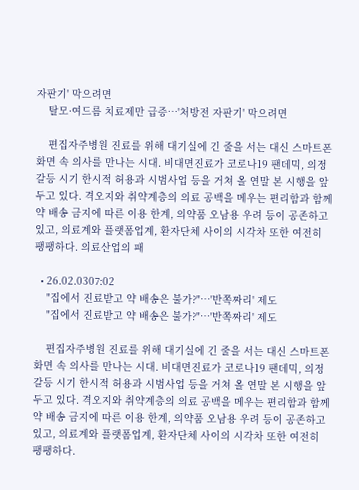자판기' 막으려면
    탈모·여드름 치료제만 급증…'처방전 자판기' 막으려면

    편집자주병원 진료를 위해 대기실에 긴 줄을 서는 대신 스마트폰 화면 속 의사를 만나는 시대. 비대면진료가 코로나19 팬데믹, 의정 갈등 시기 한시적 허용과 시범사업 등을 거쳐 올 연말 본 시행을 앞두고 있다. 격오지와 취약계층의 의료 공백을 메우는 편리함과 함께 약 배송 금지에 따른 이용 한계, 의약품 오남용 우려 등이 공존하고 있고, 의료계와 플랫폼업계, 환자단체 사이의 시각차 또한 여전히 팽팽하다. 의료산업의 패

  • 26.02.0307:02
    "집에서 진료받고 약 배송은 불가?"…'반쪽짜리' 제도
    "집에서 진료받고 약 배송은 불가?"…'반쪽짜리' 제도

    편집자주병원 진료를 위해 대기실에 긴 줄을 서는 대신 스마트폰 화면 속 의사를 만나는 시대. 비대면진료가 코로나19 팬데믹, 의정 갈등 시기 한시적 허용과 시범사업 등을 거쳐 올 연말 본 시행을 앞두고 있다. 격오지와 취약계층의 의료 공백을 메우는 편리함과 함께 약 배송 금지에 따른 이용 한계, 의약품 오남용 우려 등이 공존하고 있고, 의료계와 플랫폼업계, 환자단체 사이의 시각차 또한 여전히 팽팽하다.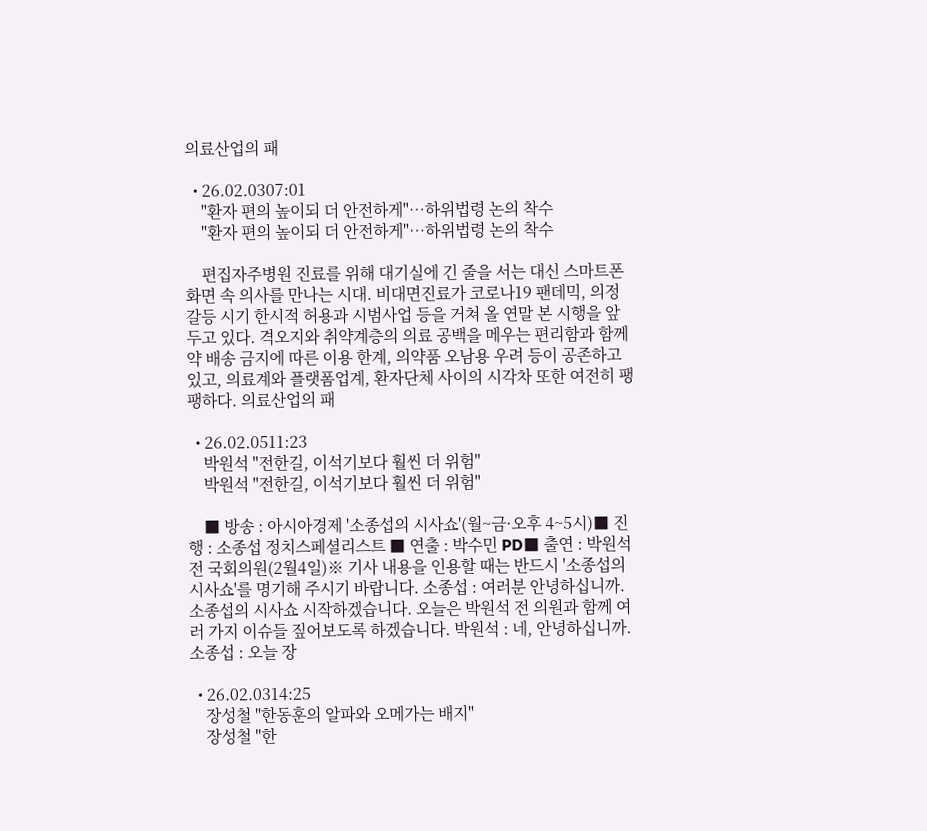의료산업의 패

  • 26.02.0307:01
    "환자 편의 높이되 더 안전하게"…하위법령 논의 착수
    "환자 편의 높이되 더 안전하게"…하위법령 논의 착수

    편집자주병원 진료를 위해 대기실에 긴 줄을 서는 대신 스마트폰 화면 속 의사를 만나는 시대. 비대면진료가 코로나19 팬데믹, 의정 갈등 시기 한시적 허용과 시범사업 등을 거쳐 올 연말 본 시행을 앞두고 있다. 격오지와 취약계층의 의료 공백을 메우는 편리함과 함께 약 배송 금지에 따른 이용 한계, 의약품 오남용 우려 등이 공존하고 있고, 의료계와 플랫폼업계, 환자단체 사이의 시각차 또한 여전히 팽팽하다. 의료산업의 패

  • 26.02.0511:23
    박원석 "전한길, 이석기보다 훨씬 더 위험"
    박원석 "전한길, 이석기보다 훨씬 더 위험"

    ■ 방송 : 아시아경제 '소종섭의 시사쇼'(월~금·오후 4~5시)■ 진행 : 소종섭 정치스페셜리스트 ■ 연출 : 박수민 PD■ 출연 : 박원석 전 국회의원(2월4일)※ 기사 내용을 인용할 때는 반드시 '소종섭의 시사쇼'를 명기해 주시기 바랍니다. 소종섭 : 여러분 안녕하십니까. 소종섭의 시사쇼 시작하겠습니다. 오늘은 박원석 전 의원과 함께 여러 가지 이슈들 짚어보도록 하겠습니다. 박원석 : 네, 안녕하십니까. 소종섭 : 오늘 장

  • 26.02.0314:25
    장성철 "한동훈의 알파와 오메가는 배지"
    장성철 "한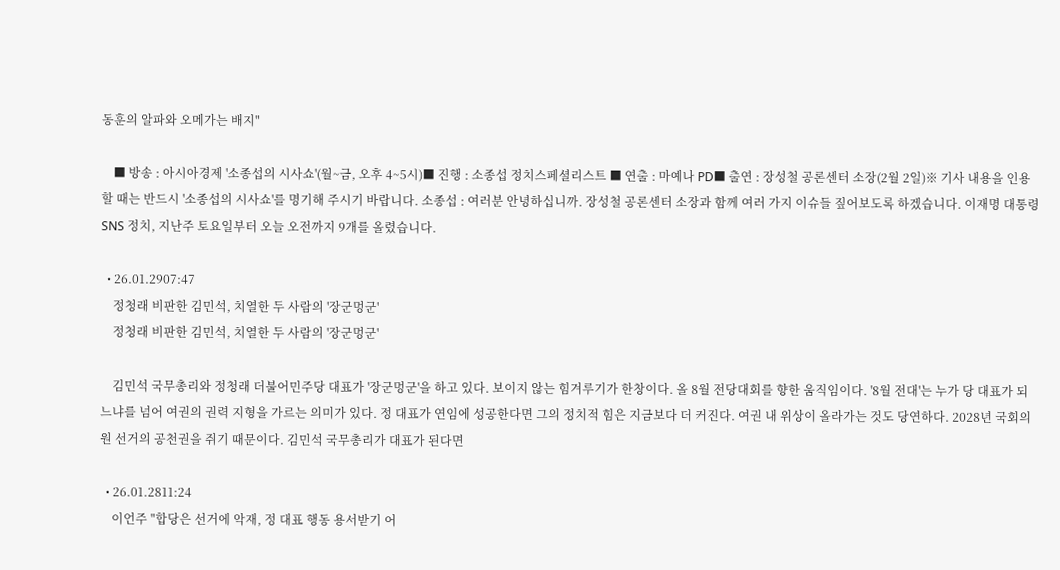동훈의 알파와 오메가는 배지"

    ■ 방송 : 아시아경제 '소종섭의 시사쇼'(월~금, 오후 4~5시)■ 진행 : 소종섭 정치스페셜리스트 ■ 연출 : 마예나 PD■ 출연 : 장성철 공론센터 소장(2월 2일)※ 기사 내용을 인용할 때는 반드시 '소종섭의 시사쇼'를 명기해 주시기 바랍니다. 소종섭 : 여러분 안녕하십니까. 장성철 공론센터 소장과 함께 여러 가지 이슈들 짚어보도록 하겠습니다. 이재명 대통령 SNS 정치, 지난주 토요일부터 오늘 오전까지 9개를 올렸습니다.

  • 26.01.2907:47
    정청래 비판한 김민석, 치열한 두 사람의 '장군멍군'
    정청래 비판한 김민석, 치열한 두 사람의 '장군멍군'

    김민석 국무총리와 정청래 더불어민주당 대표가 '장군멍군'을 하고 있다. 보이지 않는 힘겨루기가 한창이다. 올 8월 전당대회를 향한 움직임이다. '8월 전대'는 누가 당 대표가 되느냐를 넘어 여권의 권력 지형을 가르는 의미가 있다. 정 대표가 연임에 성공한다면 그의 정치적 힘은 지금보다 더 커진다. 여권 내 위상이 올라가는 것도 당연하다. 2028년 국회의원 선거의 공천권을 쥐기 때문이다. 김민석 국무총리가 대표가 된다면

  • 26.01.2811:24
    이언주 "합당은 선거에 악재, 정 대표 행동 용서받기 어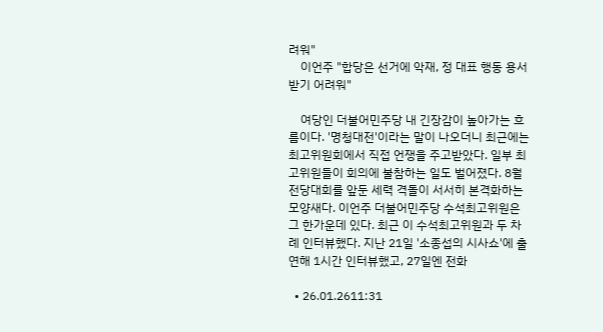려워"
    이언주 "합당은 선거에 악재, 정 대표 행동 용서받기 어려워"

    여당인 더불어민주당 내 긴장감이 높아가는 흐름이다. '명청대전'이라는 말이 나오더니 최근에는 최고위원회에서 직접 언쟁을 주고받았다. 일부 최고위원들이 회의에 불참하는 일도 벌어졌다. 8월 전당대회를 앞둔 세력 격돌이 서서히 본격화하는 모양새다. 이언주 더불어민주당 수석최고위원은 그 한가운데 있다. 최근 이 수석최고위원과 두 차례 인터뷰했다. 지난 21일 '소종섭의 시사쇼'에 출연해 1시간 인터뷰했고, 27일엔 전화

  • 26.01.2611:31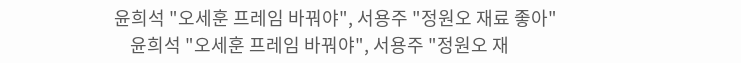윤희석 "오세훈 프레임 바꿔야", 서용주 "정원오 재료 좋아"
    윤희석 "오세훈 프레임 바꿔야", 서용주 "정원오 재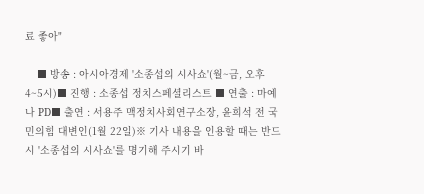료 좋아"

    ■ 방송 : 아시아경제 '소종섭의 시사쇼'(월~금, 오후 4~5시)■ 진행 : 소종섭 정치스페셜리스트 ■ 연출 : 마예나 PD■ 출연 : 서용주 맥정치사회연구소장, 윤희석 전 국민의힘 대변인(1월 22일)※ 기사 내용을 인용할 때는 반드시 '소종섭의 시사쇼'를 명기해 주시기 바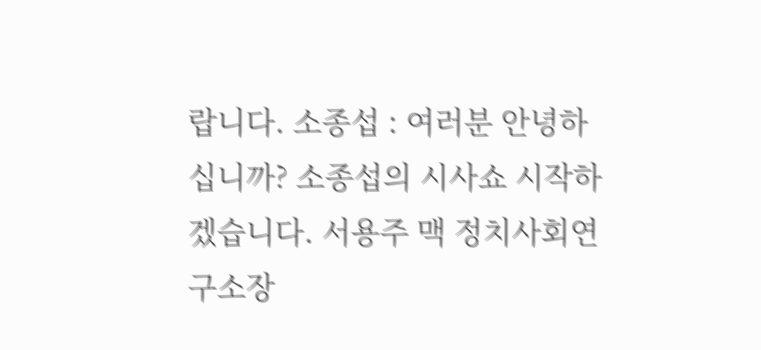랍니다. 소종섭 : 여러분 안녕하십니까? 소종섭의 시사쇼 시작하겠습니다. 서용주 맥 정치사회연구소장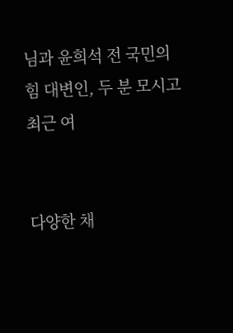님과 윤희석 전 국민의힘 대변인, 두 분 모시고 최근 여


다양한 채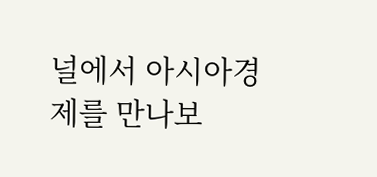널에서 아시아경제를 만나보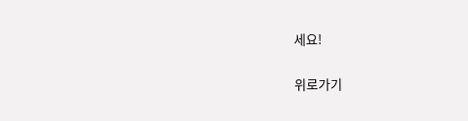세요!

위로가기